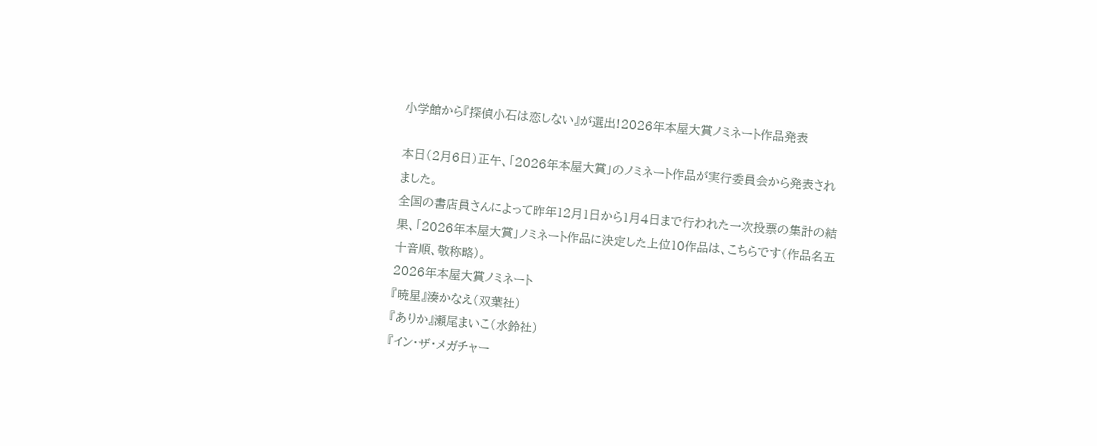小学館から『探偵小石は恋しない』が選出!2026年本屋大賞ノミネート作品発表

本日(2月6日)正午、「2026年本屋大賞」のノミネート作品が実行委員会から発表されました。
全国の書店員さんによって昨年12月1日から1月4日まで行われた一次投票の集計の結果、「2026年本屋大賞」ノミネート作品に決定した上位10作品は、こちらです(作品名五十音順、敬称略)。
2026年本屋大賞ノミネート
『暁星』湊かなえ(双葉社)
『ありか』瀬尾まいこ(水鈴社)
『イン・ザ・メガチャー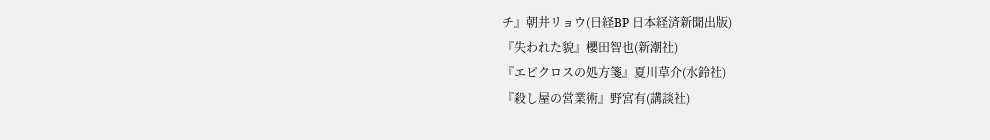チ』朝井リョウ(日経BP 日本経済新聞出版)
『失われた貌』櫻田智也(新潮社)
『エピクロスの処方箋』夏川草介(水鈴社)
『殺し屋の営業術』野宮有(講談社)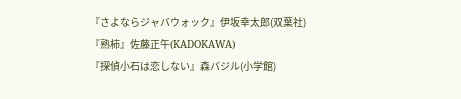『さよならジャバウォック』伊坂幸太郎(双葉社)
『熟柿』佐藤正午(KADOKAWA)
『探偵小石は恋しない』森バジル(小学館)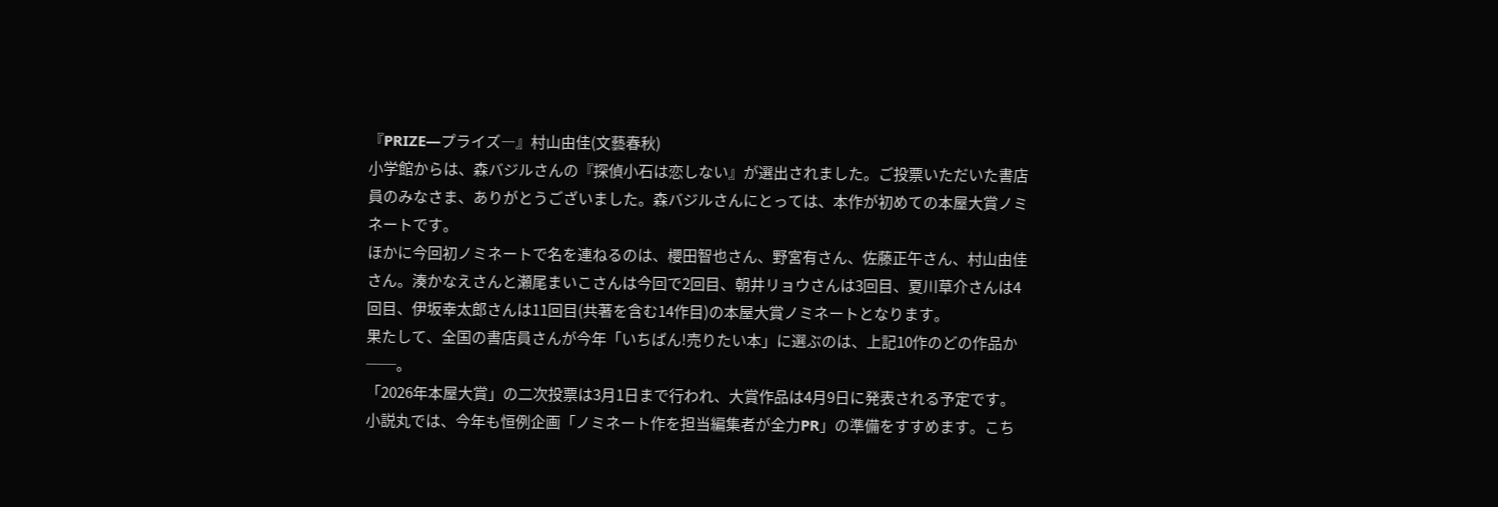『PRIZE―プライズ―』村山由佳(文藝春秋)
小学館からは、森バジルさんの『探偵小石は恋しない』が選出されました。ご投票いただいた書店員のみなさま、ありがとうございました。森バジルさんにとっては、本作が初めての本屋大賞ノミネートです。
ほかに今回初ノミネートで名を連ねるのは、櫻田智也さん、野宮有さん、佐藤正午さん、村山由佳さん。湊かなえさんと瀬尾まいこさんは今回で2回目、朝井リョウさんは3回目、夏川草介さんは4回目、伊坂幸太郎さんは11回目(共著を含む14作目)の本屋大賞ノミネートとなります。
果たして、全国の書店員さんが今年「いちばん!売りたい本」に選ぶのは、上記10作のどの作品か──。
「2026年本屋大賞」の二次投票は3月1日まで行われ、大賞作品は4月9日に発表される予定です。
小説丸では、今年も恒例企画「ノミネート作を担当編集者が全力PR」の準備をすすめます。こち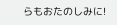らもおたのしみに!